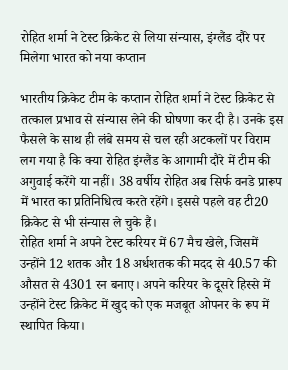रोहित शर्मा ने टेस्ट क्रिकेट से लिया संन्यास, इंग्लैंड दौरे पर मिलेगा भारत को नया कप्तान

भारतीय क्रिकेट टीम के कप्तान रोहित शर्मा ने टेस्ट क्रिकेट से तत्काल प्रभाव से संन्यास लेने की घोषणा कर दी है। उनके इस फैसले के साथ ही लंबे समय से चल रही अटकलों पर विराम लग गया है कि क्या रोहित इंग्लैंड के आगामी दौरे में टीम की अगुवाई करेंगे या नहीं। 38 वर्षीय रोहित अब सिर्फ वनडे प्रारूप में भारत का प्रतिनिधित्व करते रहेंगे। इससे पहले वह टी20 क्रिकेट से भी संन्यास ले चुके हैं।
रोहित शर्मा ने अपने टेस्ट करियर में 67 मैच खेले, जिसमें उन्होंने 12 शतक और 18 अर्धशतक की मदद से 40.57 की औसत से 4301 रन बनाए। अपने करियर के दूसरे हिस्से में उन्होंने टेस्ट क्रिकेट में खुद को एक मजबूत ओपनर के रूप में स्थापित किया।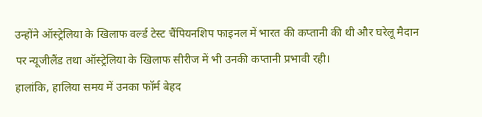उन्होंने ऑस्ट्रेलिया के खिलाफ वर्ल्ड टेस्ट चैंपियनशिप फाइनल में भारत की कप्तानी की थी और घरेलू मैदान पर न्यूजीलैंड तथा ऑस्ट्रेलिया के खिलाफ सीरीज में भी उनकी कप्तानी प्रभावी रही।
हालांकि, हालिया समय में उनका फॉर्म बेहद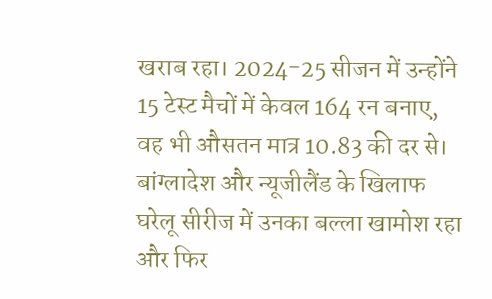खराब रहा। 2024-25 सीजन में उन्होंने 15 टेस्ट मैचों में केवल 164 रन बनाए, वह भी औसतन मात्र 10.83 की दर से। बांग्लादेश और न्यूजीलैंड के खिलाफ घरेलू सीरीज में उनका बल्ला खामोश रहा और फिर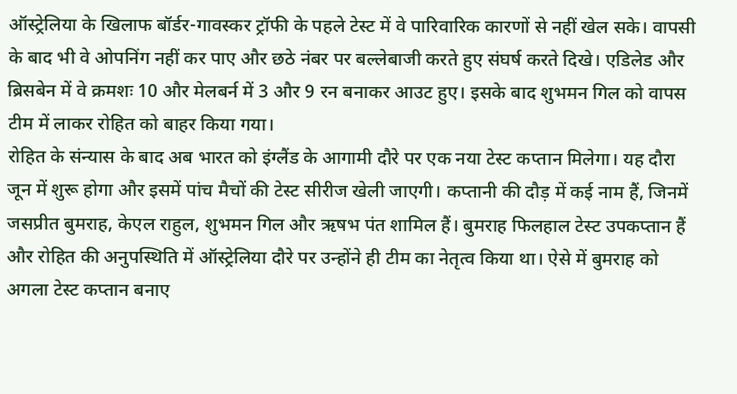ऑस्ट्रेलिया के खिलाफ बॉर्डर-गावस्कर ट्रॉफी के पहले टेस्ट में वे पारिवारिक कारणों से नहीं खेल सके। वापसी के बाद भी वे ओपनिंग नहीं कर पाए और छठे नंबर पर बल्लेबाजी करते हुए संघर्ष करते दिखे। एडिलेड और ब्रिसबेन में वे क्रमशः 10 और मेलबर्न में 3 और 9 रन बनाकर आउट हुए। इसके बाद शुभमन गिल को वापस टीम में लाकर रोहित को बाहर किया गया।
रोहित के संन्यास के बाद अब भारत को इंग्लैंड के आगामी दौरे पर एक नया टेस्ट कप्तान मिलेगा। यह दौरा जून में शुरू होगा और इसमें पांच मैचों की टेस्ट सीरीज खेली जाएगी। कप्तानी की दौड़ में कई नाम हैं, जिनमें जसप्रीत बुमराह, केएल राहुल, शुभमन गिल और ऋषभ पंत शामिल हैं। बुमराह फिलहाल टेस्ट उपकप्तान हैं और रोहित की अनुपस्थिति में ऑस्ट्रेलिया दौरे पर उन्होंने ही टीम का नेतृत्व किया था। ऐसे में बुमराह को अगला टेस्ट कप्तान बनाए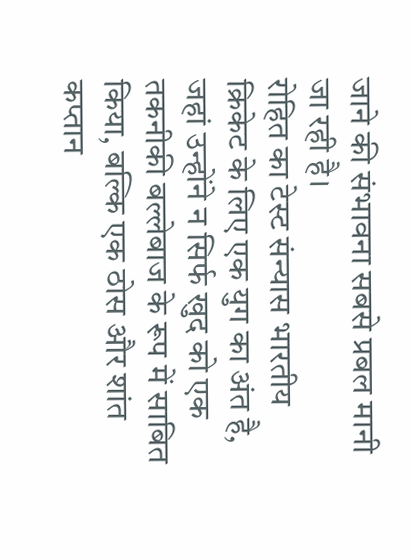जाने की संभावना सबसे प्रबल मानी जा रही है।
रोहित का टेस्ट संन्यास भारतीय क्रिकेट के लिए एक युग का अंत है, जहां उन्होंने न सिर्फ खुद को एक तकनीकी बल्लेबाज के रूप में साबित किया, बल्कि एक ठोस और शांत कप्तान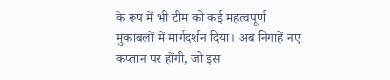के रूप में भी टीम को कई महत्वपूर्ण मुकाबलों में मार्गदर्शन दिया। अब निगाहें नए कप्तान पर होंगी, जो इस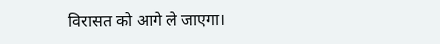विरासत को आगे ले जाएगा।